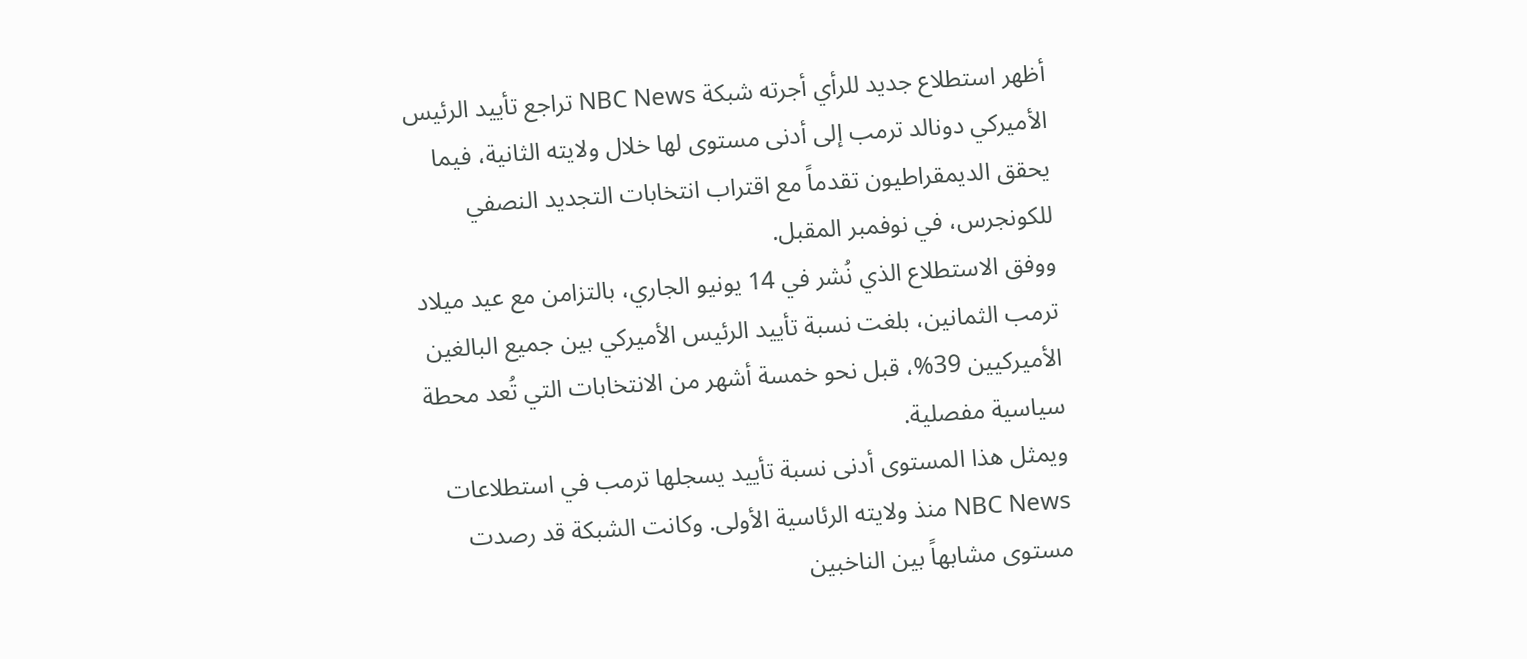أظهر استطلاع جديد للرأي أجرته شبكة NBC News تراجع تأييد الرئيس الأميركي دونالد ترمب إلى أدنى مستوى لها خلال ولايته الثانية، فيما يحقق الديمقراطيون تقدماً مع اقتراب انتخابات التجديد النصفي للكونجرس، في نوفمبر المقبل.
ووفق الاستطلاع الذي نُشر في 14 يونيو الجاري، بالتزامن مع عيد ميلاد ترمب الثمانين، بلغت نسبة تأييد الرئيس الأميركي بين جميع البالغين الأميركيين 39%، قبل نحو خمسة أشهر من الانتخابات التي تُعد محطة سياسية مفصلية.
ويمثل هذا المستوى أدنى نسبة تأييد يسجلها ترمب في استطلاعات NBC News منذ ولايته الرئاسية الأولى. وكانت الشبكة قد رصدت مستوى مشابهاً بين الناخبين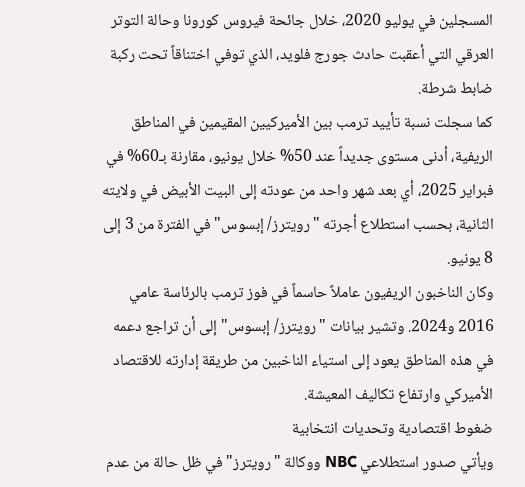المسجلين في يوليو 2020، خلال جائحة فيروس كورونا وحالة التوتر العرقي التي أعقبت حادث جورج فلويد، الذي توفي اختناقاً تحت ركبة ضابط شرطة.
كما سجلت نسبة تأييد ترمب بين الأميركيين المقيمين في المناطق الريفية، أدنى مستوى جديداً عند 50% خلال يونيو، مقارنة بـ60% في فبراير 2025، أي بعد شهر واحد من عودته إلى البيت الأبيض في ولايته الثانية، بحسب استطلاع أجرته "رويترز/ إبسوس" في الفترة من 3 إلى 8 يونيو.
وكان الناخبون الريفيون عاملاً حاسماً في فوز ترمب بالرئاسة عامي 2016 و2024. وتشير بيانات "رويترز/ إبسوس" إلى أن تراجع دعمه في هذه المناطق يعود إلى استياء الناخبين من طريقة إدارته للاقتصاد الأميركي وارتفاع تكاليف المعيشة.
ضغوط اقتصادية وتحديات انتخابية
ويأتي صدور استطلاعي NBC ووكالة "رويترز" في ظل حالة من عدم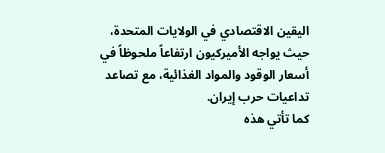اليقين الاقتصادي في الولايات المتحدة، حيث يواجه الأميركيون ارتفاعاً ملحوظاً في أسعار الوقود والمواد الغذائية، مع تصاعد تداعيات حرب إيران.
كما تأتي هذه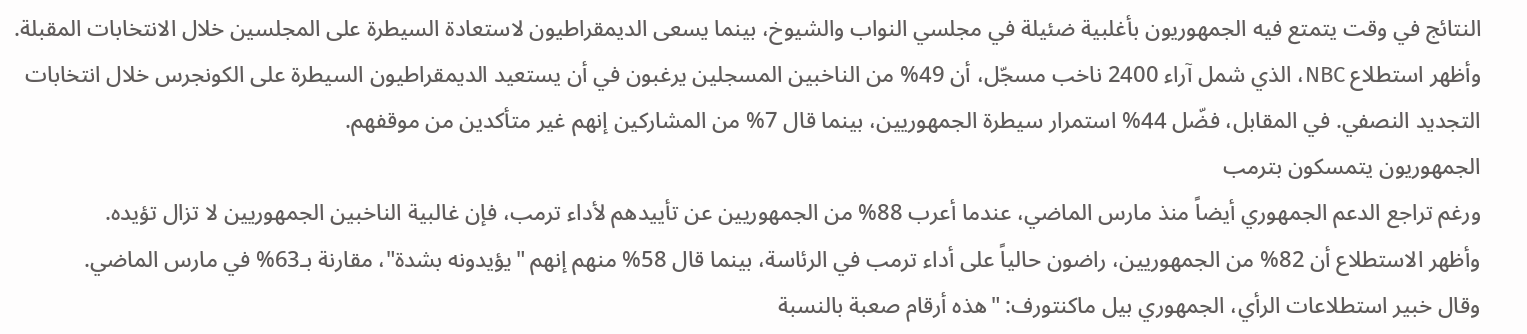النتائج في وقت يتمتع فيه الجمهوريون بأغلبية ضئيلة في مجلسي النواب والشيوخ، بينما يسعى الديمقراطيون لاستعادة السيطرة على المجلسين خلال الانتخابات المقبلة.
وأظهر استطلاع NBC، الذي شمل آراء 2400 ناخب مسجّل، أن 49% من الناخبين المسجلين يرغبون في أن يستعيد الديمقراطيون السيطرة على الكونجرس خلال انتخابات التجديد النصفي. في المقابل، فضّل 44% استمرار سيطرة الجمهوريين، بينما قال 7% من المشاركين إنهم غير متأكدين من موقفهم.
الجمهوريون يتمسكون بترمب
ورغم تراجع الدعم الجمهوري أيضاً منذ مارس الماضي، عندما أعرب 88% من الجمهوريين عن تأييدهم لأداء ترمب، فإن غالبية الناخبين الجمهوريين لا تزال تؤيده.
وأظهر الاستطلاع أن 82% من الجمهوريين، راضون حالياً على أداء ترمب في الرئاسة، بينما قال 58% منهم إنهم "يؤيدونه بشدة"، مقارنة بـ63% في مارس الماضي.
وقال خبير استطلاعات الرأي، الجمهوري بيل ماكنتورف: "هذه أرقام صعبة بالنسبة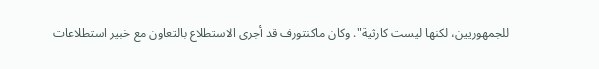للجمهوريين، لكنها ليست كارثية". وكان ماكنتورف قد أجرى الاستطلاع بالتعاون مع خبير استطلاعات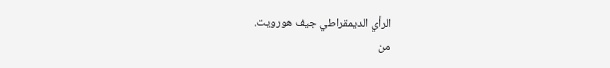الرأي الديمقراطي جيف هورويت.
من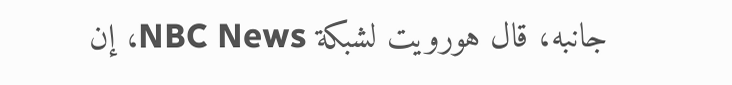جانبه، قال هورويت لشبكة NBC News، إن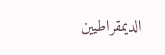الديمقراطيين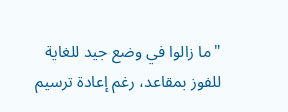"ما زالوا في وضع جيد للغاية للفوز بمقاعد، رغم إعادة ترسيم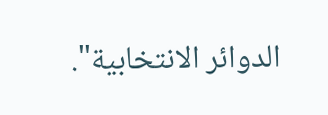الدوائر الانتخابية".